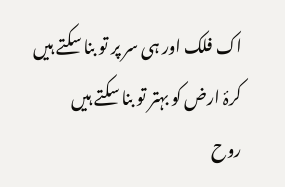اک فلک اور ہی سر پر تو بنا سکتے ہیں
کرۂ ارض کو بہتر تو بنا سکتے ہیں
روح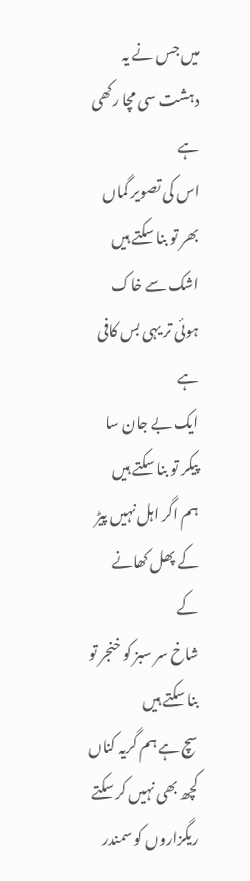میں جس نے یہ دہشت سی مچا رکھی ہے
اس کی تصویر گماں بھر تو بنا سکتے ہیں
اشک سے خاک ہوئی تر یہی بس کافی ہے
ایک بے جان سا پیکر تو بنا سکتے ہیں
ہم اگر اہل نہیں پیڑ کے پھل کھانے کے
شاخ سر سبز کو خنجر تو بنا سکتے ہیں
سچ ہے ہم گریہ کناں کچھ بھی نہیں کر سکتے
ریگزاروں کو سمندر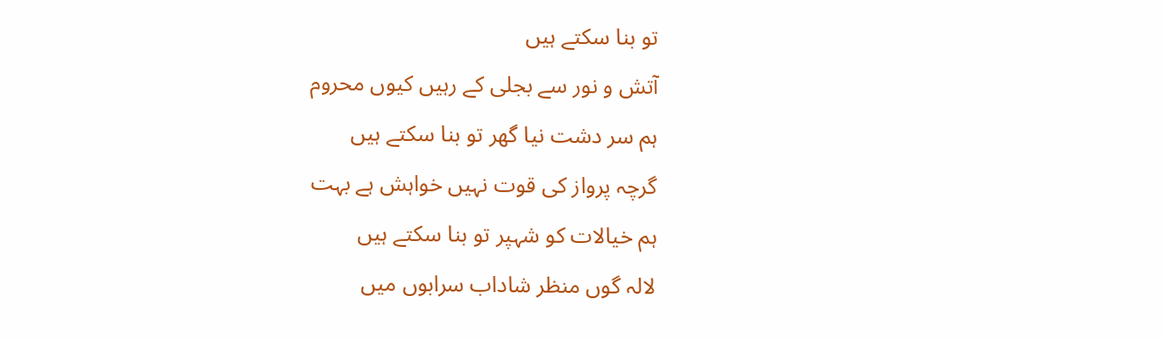تو بنا سکتے ہیں
آتش و نور سے بجلی کے رہیں کیوں محروم
ہم سر دشت نیا گھر تو بنا سکتے ہیں
گرچہ پرواز کی قوت نہیں خواہش ہے بہت
ہم خیالات کو شہپر تو بنا سکتے ہیں
لالہ گوں منظر شاداب سرابوں میں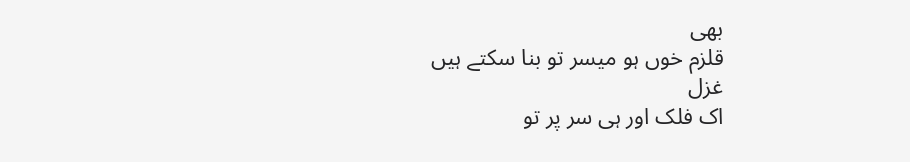بھی
قلزم خوں ہو میسر تو بنا سکتے ہیں
غزل
اک فلک اور ہی سر پر تو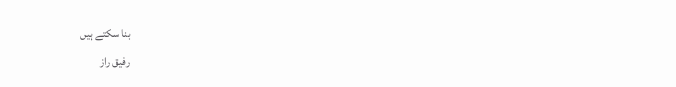بنا سکتے ہیں
رفیق راز